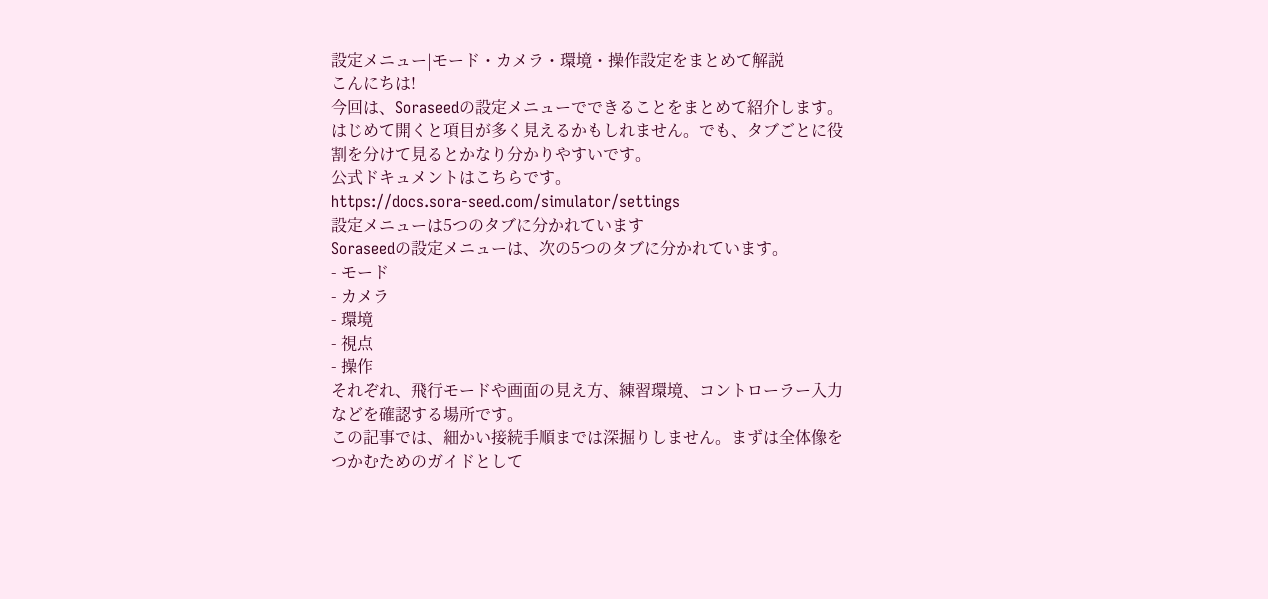設定メニュー|モード・カメラ・環境・操作設定をまとめて解説
こんにちは!
今回は、Soraseedの設定メニューでできることをまとめて紹介します。
はじめて開くと項目が多く見えるかもしれません。でも、タブごとに役割を分けて見るとかなり分かりやすいです。
公式ドキュメントはこちらです。
https://docs.sora-seed.com/simulator/settings
設定メニューは5つのタブに分かれています
Soraseedの設定メニューは、次の5つのタブに分かれています。
- モード
- カメラ
- 環境
- 視点
- 操作
それぞれ、飛行モードや画面の見え方、練習環境、コントローラー入力などを確認する場所です。
この記事では、細かい接続手順までは深掘りしません。まずは全体像をつかむためのガイドとして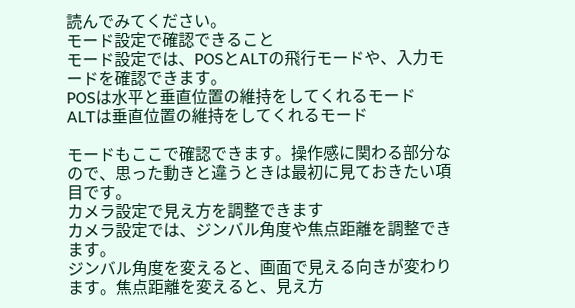読んでみてください。
モード設定で確認できること
モード設定では、POSとALTの飛行モードや、入力モードを確認できます。
POSは水平と垂直位置の維持をしてくれるモード
ALTは垂直位置の維持をしてくれるモード

モードもここで確認できます。操作感に関わる部分なので、思った動きと違うときは最初に見ておきたい項目です。
カメラ設定で見え方を調整できます
カメラ設定では、ジンバル角度や焦点距離を調整できます。
ジンバル角度を変えると、画面で見える向きが変わります。焦点距離を変えると、見え方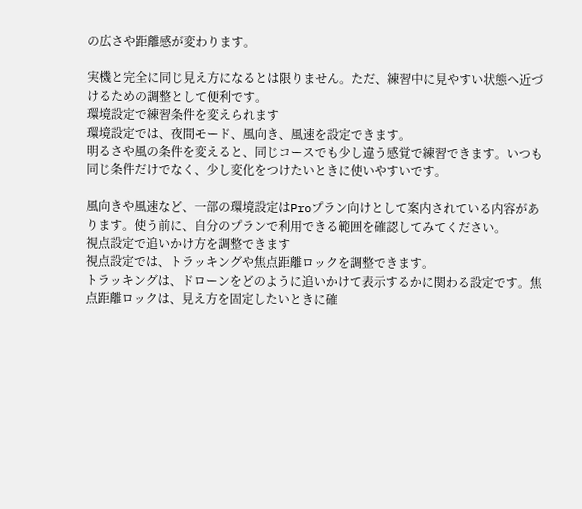の広さや距離感が変わります。

実機と完全に同じ見え方になるとは限りません。ただ、練習中に見やすい状態へ近づけるための調整として便利です。
環境設定で練習条件を変えられます
環境設定では、夜間モード、風向き、風速を設定できます。
明るさや風の条件を変えると、同じコースでも少し違う感覚で練習できます。いつも同じ条件だけでなく、少し変化をつけたいときに使いやすいです。

風向きや風速など、一部の環境設定はProプラン向けとして案内されている内容があります。使う前に、自分のプランで利用できる範囲を確認してみてください。
視点設定で追いかけ方を調整できます
視点設定では、トラッキングや焦点距離ロックを調整できます。
トラッキングは、ドローンをどのように追いかけて表示するかに関わる設定です。焦点距離ロックは、見え方を固定したいときに確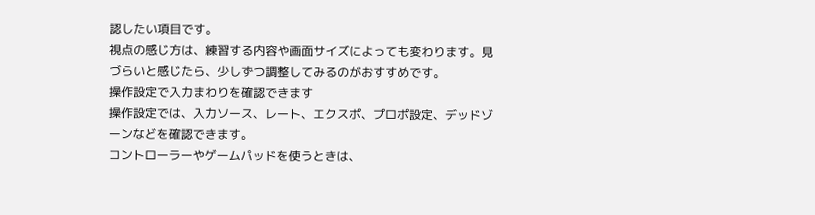認したい項目です。
視点の感じ方は、練習する内容や画面サイズによっても変わります。見づらいと感じたら、少しずつ調整してみるのがおすすめです。
操作設定で入力まわりを確認できます
操作設定では、入力ソース、レート、エクスポ、プロポ設定、デッドゾーンなどを確認できます。
コントローラーやゲームパッドを使うときは、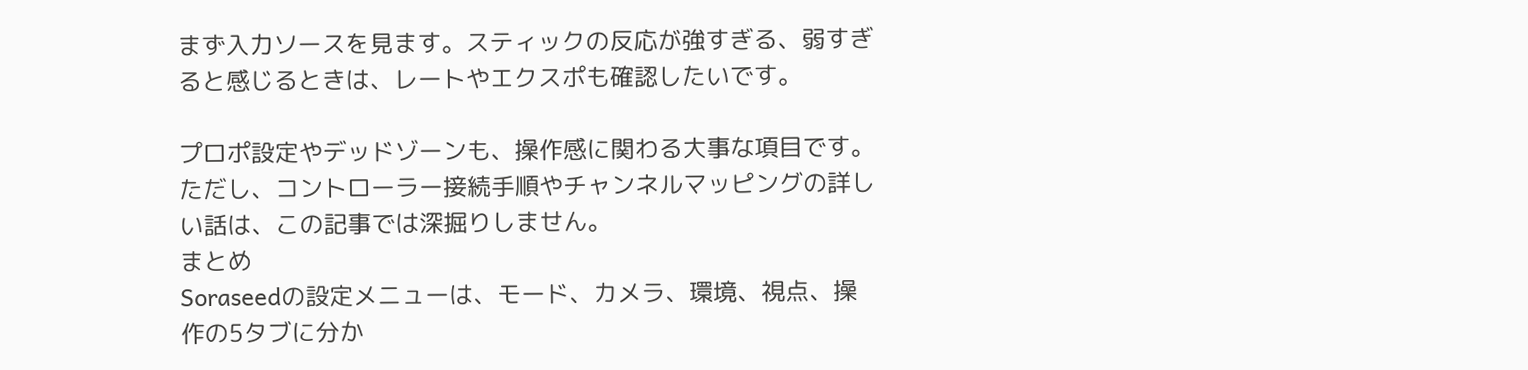まず入力ソースを見ます。スティックの反応が強すぎる、弱すぎると感じるときは、レートやエクスポも確認したいです。

プロポ設定やデッドゾーンも、操作感に関わる大事な項目です。ただし、コントローラー接続手順やチャンネルマッピングの詳しい話は、この記事では深掘りしません。
まとめ
Soraseedの設定メニューは、モード、カメラ、環境、視点、操作の5タブに分か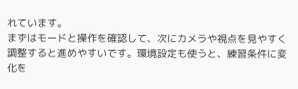れています。
まずはモードと操作を確認して、次にカメラや視点を見やすく調整すると進めやすいです。環境設定も使うと、練習条件に変化を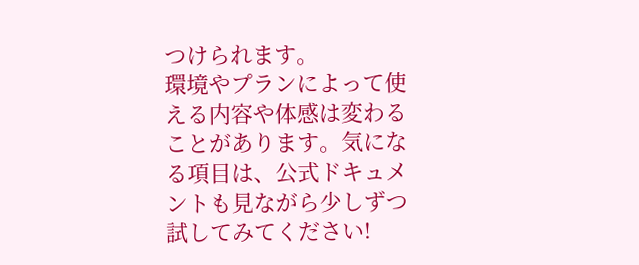つけられます。
環境やプランによって使える内容や体感は変わることがあります。気になる項目は、公式ドキュメントも見ながら少しずつ試してみてください!